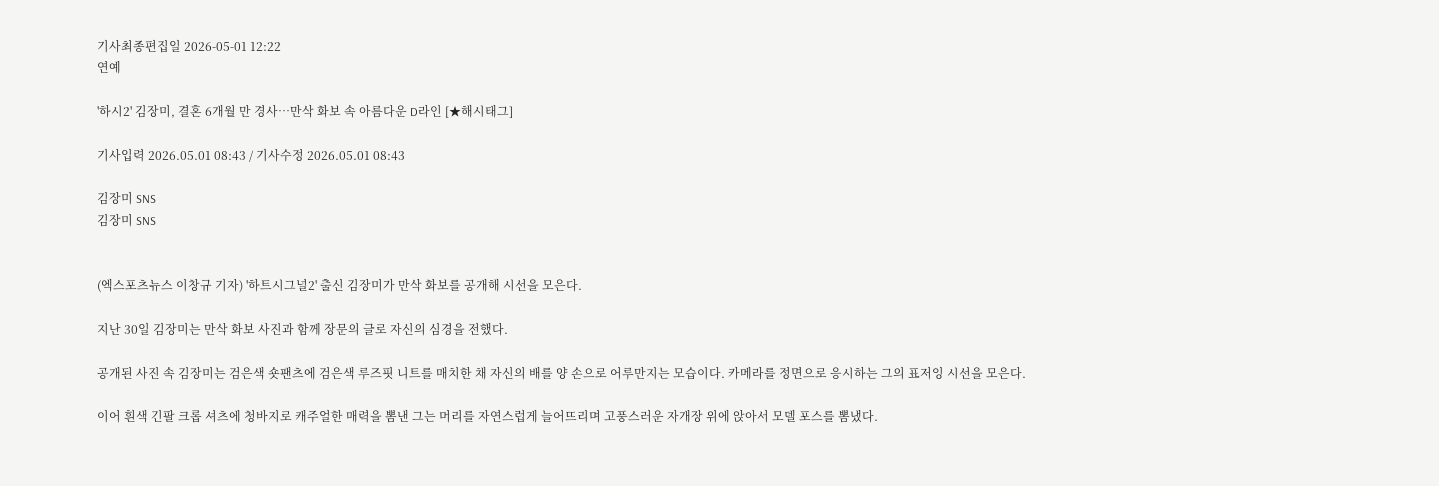기사최종편집일 2026-05-01 12:22
연예

'하시2' 김장미, 결혼 6개월 만 경사…만삭 화보 속 아름다운 D라인 [★해시태그]

기사입력 2026.05.01 08:43 / 기사수정 2026.05.01 08:43

김장미 SNS
김장미 SNS


(엑스포츠뉴스 이창규 기자) '하트시그널2' 출신 김장미가 만삭 화보를 공개해 시선을 모은다.

지난 30일 김장미는 만삭 화보 사진과 함께 장문의 글로 자신의 심경을 전했다.

공개된 사진 속 김장미는 검은색 숏팬츠에 검은색 루즈핏 니트를 매치한 채 자신의 배를 양 손으로 어루만지는 모습이다. 카메라를 정면으로 응시하는 그의 표저잉 시선을 모은다.

이어 흰색 긴팔 크롭 셔츠에 청바지로 캐주얼한 매력을 뽐낸 그는 머리를 자연스럽게 늘어뜨리며 고풍스러운 자개장 위에 앉아서 모델 포스를 뽐냈다.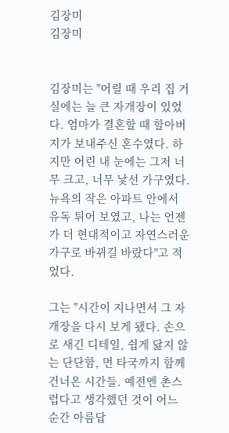김장미
김장미


김장미는 "어릴 때 우리 집 거실에는 늘 큰 자개장이 있었다. 엄마가 결혼할 때 할아버지가 보내주신 혼수였다. 하지만 어린 내 눈에는 그저 너무 크고, 너무 낯선 가구였다. 뉴욕의 작은 아파트 안에서 유독 튀어 보였고, 나는 언젠가 더 현대적이고 자연스러운 가구로 바뀌길 바랐다"고 적었다.

그는 "시간이 지나면서 그 자개장을 다시 보게 됐다. 손으로 새긴 디테일, 쉽게 닳지 않는 단단함, 먼 타국까지 함께 건너온 시간들. 예전엔 촌스럽다고 생각했던 것이 어느 순간 아름답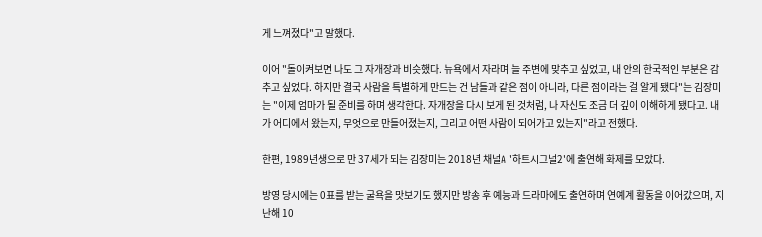게 느껴졌다"고 말했다.

이어 "돌이켜보면 나도 그 자개장과 비슷했다. 뉴욕에서 자라며 늘 주변에 맞추고 싶었고, 내 안의 한국적인 부분은 감추고 싶었다. 하지만 결국 사람을 특별하게 만드는 건 남들과 같은 점이 아니라, 다른 점이라는 걸 알게 됐다"는 김장미는 "이제 엄마가 될 준비를 하며 생각한다. 자개장을 다시 보게 된 것처럼, 나 자신도 조금 더 깊이 이해하게 됐다고. 내가 어디에서 왔는지, 무엇으로 만들어졌는지, 그리고 어떤 사람이 되어가고 있는지"라고 전했다.

한편, 1989년생으로 만 37세가 되는 김장미는 2018년 채널A '하트시그널2'에 출연해 화제를 모았다.

방영 당시에는 0표를 받는 굴욕을 맛보기도 했지만 방송 후 예능과 드라마에도 출연하며 연예계 활동을 이어갔으며, 지난해 10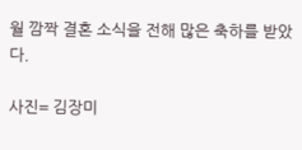월 깜짝 결혼 소식을 전해 많은 축하를 받았다.

사진= 김장미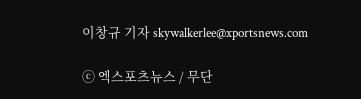이창규 기자 skywalkerlee@xportsnews.com

ⓒ 엑스포츠뉴스 / 무단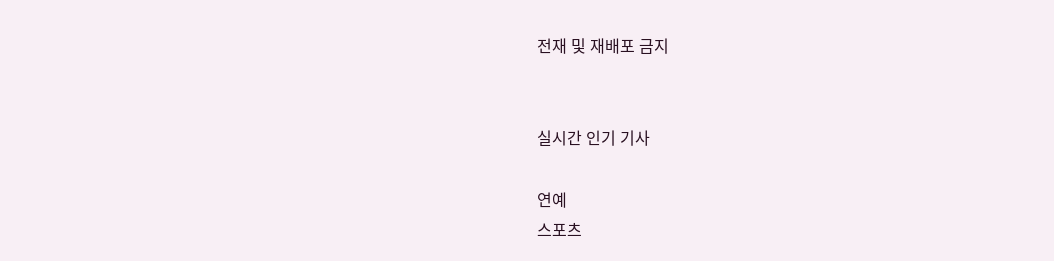전재 및 재배포 금지


실시간 인기 기사

연예
스포츠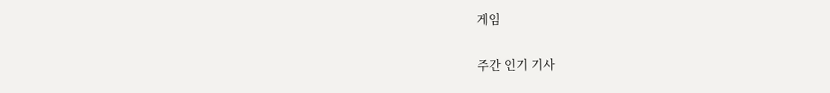게임

주간 인기 기사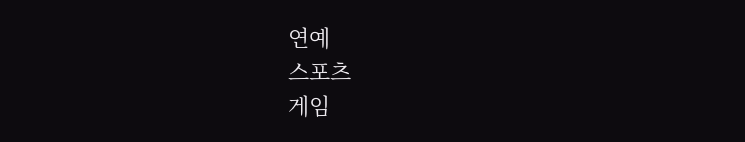연예
스포츠
게임